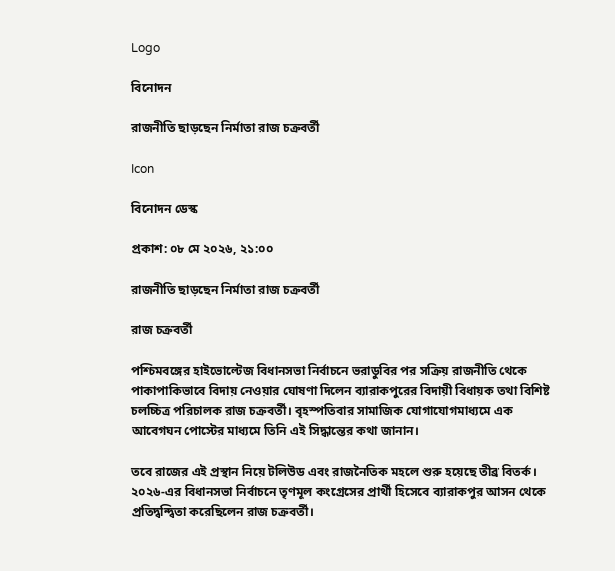Logo

বিনোদন

রাজনীতি ছাড়ছেন নির্মাতা রাজ চক্রবর্তী

Icon

বিনোদন ডেস্ক

প্রকাশ: ০৮ মে ২০২৬, ২১:০০

রাজনীতি ছাড়ছেন নির্মাতা রাজ চক্রবর্তী

রাজ চক্রবর্তী

পশ্চিমবঙ্গের হাইভোল্টেজ বিধানসভা নির্বাচনে ভরাডুবির পর সক্রিয় রাজনীতি থেকে পাকাপাকিভাবে বিদায় নেওয়ার ঘোষণা দিলেন ব্যারাকপুরের বিদায়ী বিধায়ক তথা বিশিষ্ট চলচ্চিত্র পরিচালক রাজ চক্রবর্তী। বৃহস্পতিবার সামাজিক যোগাযোগমাধ্যমে এক আবেগঘন পোস্টের মাধ্যমে তিনি এই সিদ্ধান্তের কথা জানান।

তবে রাজের এই প্রস্থান নিয়ে টলিউড এবং রাজনৈতিক মহলে শুরু হয়েছে তীব্র বিতর্ক। ২০২৬-এর বিধানসভা নির্বাচনে তৃণমূল কংগ্রেসের প্রার্থী হিসেবে ব্যারাকপুর আসন থেকে প্রতিদ্বন্দ্বিতা করেছিলেন রাজ চক্রবর্তী।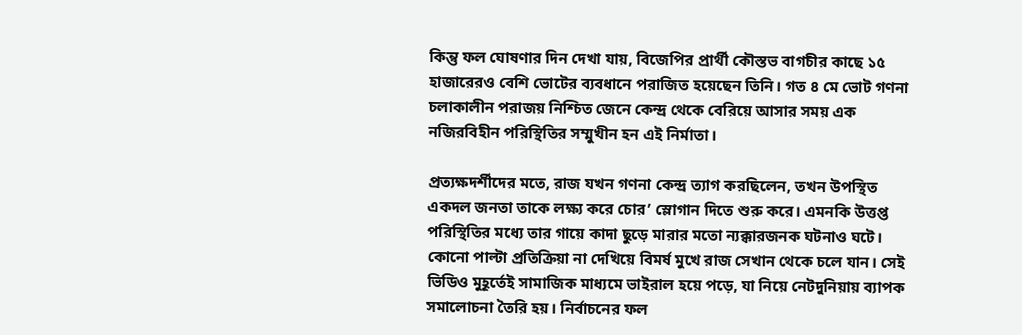কিন্তু ফল ঘোষণার দিন দেখা যায়, বিজেপির প্রার্থী কৌস্তভ বাগচীর কাছে ১৫ হাজারেরও বেশি ভোটের ব্যবধানে পরাজিত হয়েছেন তিনি। গত ৪ মে ভোট গণনা চলাকালীন পরাজয় নিশ্চিত জেনে কেন্দ্র থেকে বেরিয়ে আসার সময় এক নজিরবিহীন পরিস্থিতির সম্মুখীন হন এই নির্মাতা।

প্রত্যক্ষদর্শীদের মতে, রাজ যখন গণনা কেন্দ্র ত্যাগ করছিলেন, তখন উপস্থিত একদল জনতা তাকে লক্ষ্য করে চোর’ স্লোগান দিতে শুরু করে। এমনকি উত্তপ্ত পরিস্থিতির মধ্যে তার গায়ে কাদা ছুড়ে মারার মতো ন্যক্কারজনক ঘটনাও ঘটে। কোনো পাল্টা প্রতিক্রিয়া না দেখিয়ে বিমর্ষ মুখে রাজ সেখান থেকে চলে যান। সেই ভিডিও মুহূর্তেই সামাজিক মাধ্যমে ভাইরাল হয়ে পড়ে, যা নিয়ে নেটদুনিয়ায় ব্যাপক সমালোচনা তৈরি হয়। নির্বাচনের ফল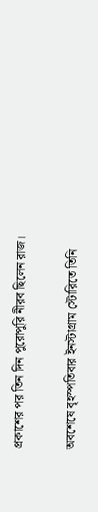প্রকাশের পর তিন দিন পুরোপুরি নীরব ছিলেন রাজ।

অবশেষে বৃহস্পতিবার ইনস্টাগ্রাম স্টোরিতে তিনি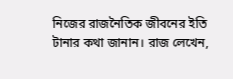নিজের রাজনৈতিক জীবনের ইতি টানার কথা জানান। রাজ লেখেন,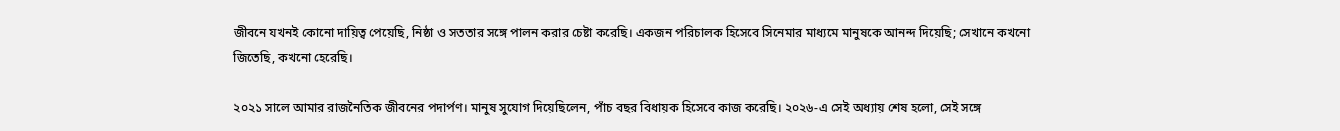জীবনে যখনই কোনো দায়িত্ব পেয়েছি, নিষ্ঠা ও সততার সঙ্গে পালন করার চেষ্টা করেছি। একজন পরিচালক হিসেবে সিনেমার মাধ্যমে মানুষকে আনন্দ দিয়েছি; সেখানে কখনো জিতেছি, কখনো হেরেছি।

২০২১ সালে আমার রাজনৈতিক জীবনের পদার্পণ। মানুষ সুযোগ দিয়েছিলেন, পাঁচ বছর বিধায়ক হিসেবে কাজ করেছি। ২০২৬-এ সেই অধ্যায় শেষ হলো, সেই সঙ্গে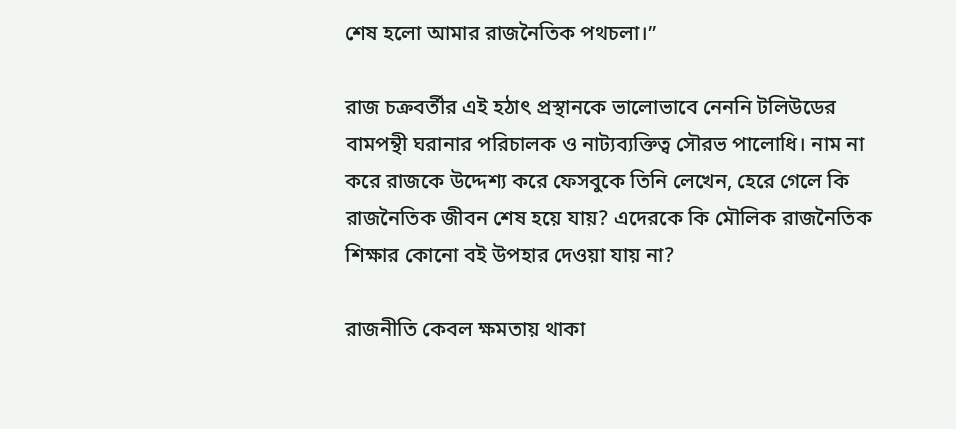শেষ হলো আমার রাজনৈতিক পথচলা।”

রাজ চক্রবর্তীর এই হঠাৎ প্রস্থানকে ভালোভাবে নেননি টলিউডের বামপন্থী ঘরানার পরিচালক ও নাট্যব্যক্তিত্ব সৌরভ পালোধি। নাম না করে রাজকে উদ্দেশ্য করে ফেসবুকে তিনি লেখেন, হেরে গেলে কি রাজনৈতিক জীবন শেষ হয়ে যায়? এদেরকে কি মৌলিক রাজনৈতিক শিক্ষার কোনো বই উপহার দেওয়া যায় না?

রাজনীতি কেবল ক্ষমতায় থাকা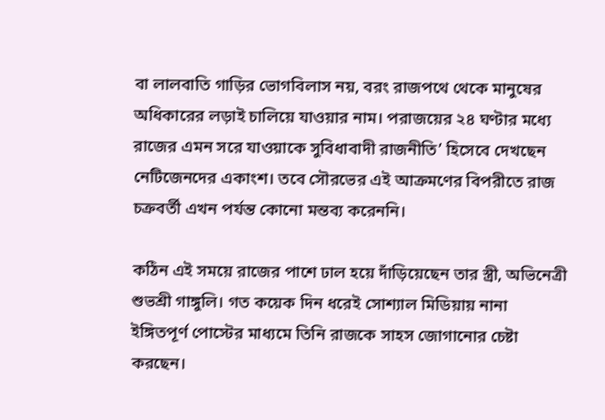বা লালবাতি গাড়ির ভোগবিলাস নয়, বরং রাজপথে থেকে মানুষের অধিকারের লড়াই চালিয়ে যাওয়ার নাম। পরাজয়ের ২৪ ঘণ্টার মধ্যে রাজের এমন সরে যাওয়াকে সুবিধাবাদী রাজনীতি’ হিসেবে দেখছেন নেটিজেনদের একাংশ। তবে সৌরভের এই আক্রমণের বিপরীতে রাজ চক্রবর্তী এখন পর্যন্ত কোনো মন্তব্য করেননি।

কঠিন এই সময়ে রাজের পাশে ঢাল হয়ে দাঁড়িয়েছেন তার স্ত্রী, অভিনেত্রী শুভশ্রী গাঙ্গুলি। গত কয়েক দিন ধরেই সোশ্যাল মিডিয়ায় নানা ইঙ্গিতপূর্ণ পোস্টের মাধ্যমে তিনি রাজকে সাহস জোগানোর চেষ্টা করছেন।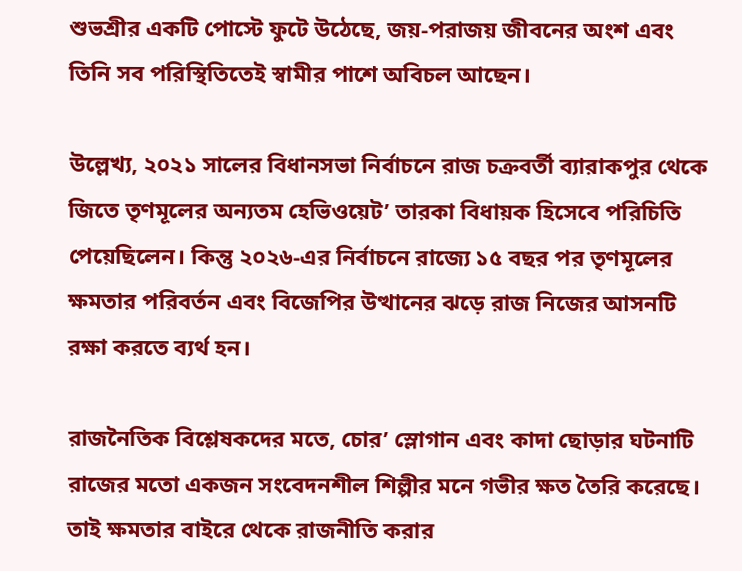শুভশ্রীর একটি পোস্টে ফুটে উঠেছে, জয়-পরাজয় জীবনের অংশ এবং তিনি সব পরিস্থিতিতেই স্বামীর পাশে অবিচল আছেন।

উল্লেখ্য, ২০২১ সালের বিধানসভা নির্বাচনে রাজ চক্রবর্তী ব্যারাকপুর থেকে জিতে তৃণমূলের অন্যতম হেভিওয়েট’ তারকা বিধায়ক হিসেবে পরিচিতি পেয়েছিলেন। কিন্তু ২০২৬-এর নির্বাচনে রাজ্যে ১৫ বছর পর তৃণমূলের ক্ষমতার পরিবর্তন এবং বিজেপির উত্থানের ঝড়ে রাজ নিজের আসনটি রক্ষা করতে ব্যর্থ হন।

রাজনৈতিক বিশ্লেষকদের মতে, চোর’ স্লোগান এবং কাদা ছোড়ার ঘটনাটি রাজের মতো একজন সংবেদনশীল শিল্পীর মনে গভীর ক্ষত তৈরি করেছে। তাই ক্ষমতার বাইরে থেকে রাজনীতি করার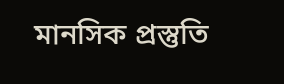মানসিক প্রস্তুতি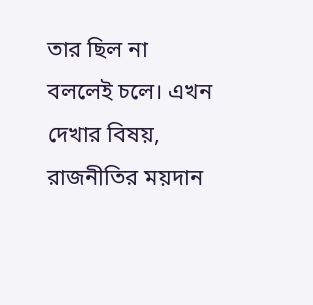তার ছিল না বললেই চলে। এখন দেখার বিষয়, রাজনীতির ময়দান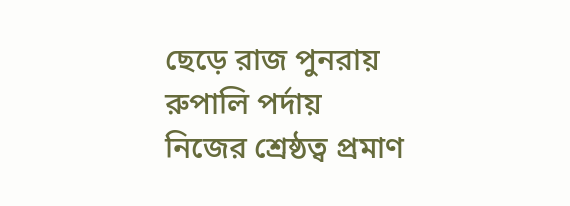ছেড়ে রাজ পুনরায় রুপালি পর্দায় নিজের শ্রেষ্ঠত্ব প্রমাণ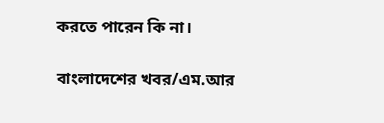করতে পারেন কি না।

বাংলাদেশের খবর/এম.আর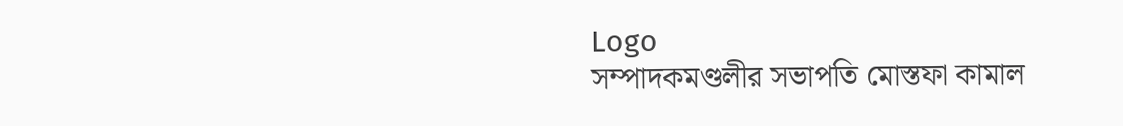Logo
সম্পাদকমণ্ডলীর সভাপতি মোস্তফা কামাল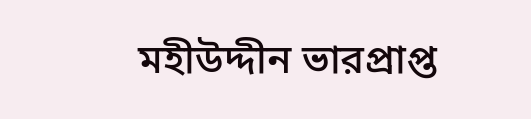মহীউদ্দীন ভারপ্রাপ্ত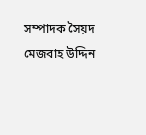সম্পাদক সৈয়দ মেজবাহ উদ্দিন